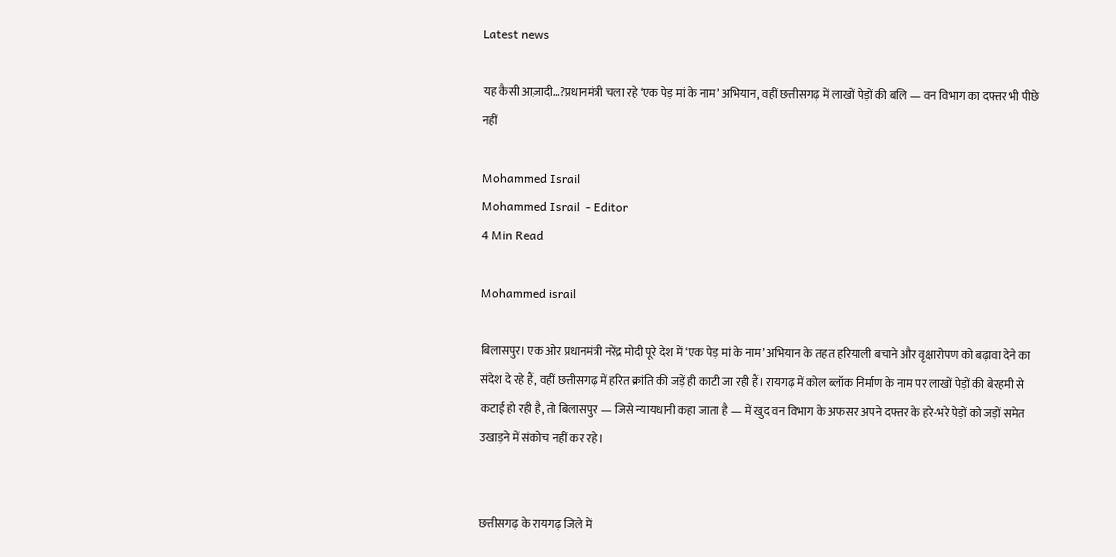Latest news

यह कैसी आज़ादी…?प्रधानमंत्री चला रहे ‘एक पेड़ मां के नाम’ अभियान, वहीं छत्तीसगढ़ में लाखों पेड़ों की बलि — वन विभाग का दफ्तर भी पीछे नहीं

Mohammed Israil
Mohammed Israil  - Editor
4 Min Read

Mohammed israil

बिलासपुर। एक ओर प्रधानमंत्री नरेंद्र मोदी पूरे देश में ‘एक पेड़ मां के नाम’ अभियान के तहत हरियाली बचाने और वृक्षारोपण को बढ़ावा देने का संदेश दे रहे हैं, वहीं छत्तीसगढ़ में हरित क्रांति की जड़ें ही काटी जा रही हैं। रायगढ़ में कोल ब्लॉक निर्माण के नाम पर लाखों पेड़ों की बेरहमी से कटाई हो रही है, तो बिलासपुर — जिसे न्यायधानी कहा जाता है — में खुद वन विभाग के अफसर अपने दफ्तर के हरे-भरे पेड़ों को जड़ों समेत उखाड़ने में संकोच नहीं कर रहे।


छत्तीसगढ़ के रायगढ़ जिले में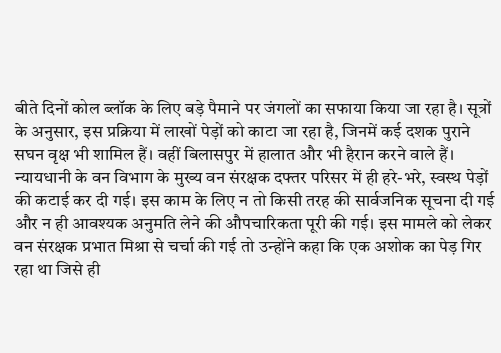बीते दिनों कोल ब्लॉक के लिए बड़े पैमाने पर जंगलों का सफाया किया जा रहा है। सूत्रों के अनुसार, इस प्रक्रिया में लाखों पेड़ों को काटा जा रहा है, जिनमें कई दशक पुराने सघन वृक्ष भी शामिल हैं। वहीं बिलासपुर में हालात और भी हैरान करने वाले हैं। न्यायधानी के वन विभाग के मुख्य वन संरक्षक दफ्तर परिसर में ही हरे-भरे, स्वस्थ पेड़ों की कटाई कर दी गई। इस काम के लिए न तो किसी तरह की सार्वजनिक सूचना दी गई और न ही आवश्यक अनुमति लेने की औपचारिकता पूरी की गई। इस मामले को लेकर  वन संरक्षक प्रभात मिश्रा से चर्चा की गई तो उन्होंने कहा कि एक अशोक का पेड़ गिर रहा था जिसे ही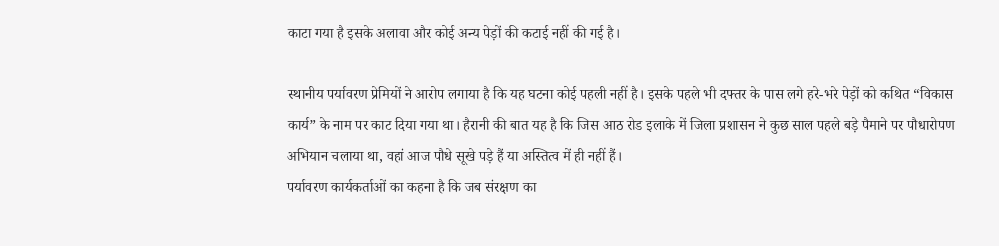काटा गया है इसके अलावा और कोई अन्य पेड़ों की कटाई नहीं की गई है।

स्थानीय पर्यावरण प्रेमियों ने आरोप लगाया है कि यह घटना कोई पहली नहीं है। इसके पहले भी दफ्तर के पास लगे हरे-भरे पेड़ों को कथित “विकास कार्य” के नाम पर काट दिया गया था। हैरानी की बात यह है कि जिस आठ रोड इलाके में जिला प्रशासन ने कुछ साल पहले बड़े पैमाने पर पौधारोपण अभियान चलाया था, वहां आज पौधे सूखे पड़े हैं या अस्तित्व में ही नहीं हैं।
पर्यावरण कार्यकर्ताओं का कहना है कि जब संरक्षण का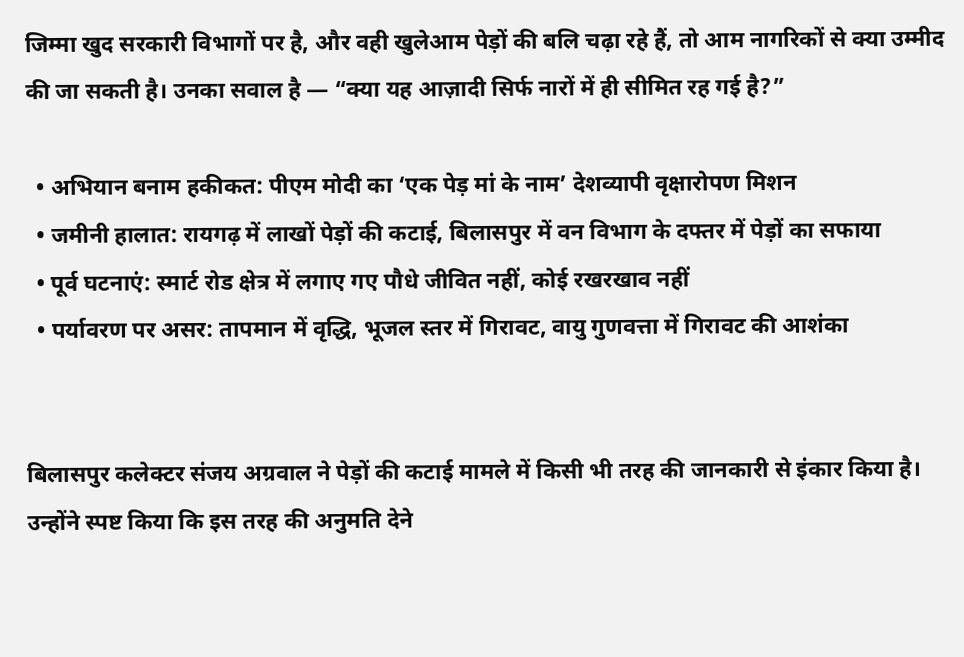जिम्मा खुद सरकारी विभागों पर है, और वही खुलेआम पेड़ों की बलि चढ़ा रहे हैं, तो आम नागरिकों से क्या उम्मीद की जा सकती है। उनका सवाल है — “क्या यह आज़ादी सिर्फ नारों में ही सीमित रह गई है?”

  • अभियान बनाम हकीकत: पीएम मोदी का ‘एक पेड़ मां के नाम’ देशव्यापी वृक्षारोपण मिशन
  • जमीनी हालात: रायगढ़ में लाखों पेड़ों की कटाई, बिलासपुर में वन विभाग के दफ्तर में पेड़ों का सफाया
  • पूर्व घटनाएं: स्मार्ट रोड क्षेत्र में लगाए गए पौधे जीवित नहीं, कोई रखरखाव नहीं
  • पर्यावरण पर असर: तापमान में वृद्धि, भूजल स्तर में गिरावट, वायु गुणवत्ता में गिरावट की आशंका


बिलासपुर कलेक्टर संजय अग्रवाल ने पेड़ों की कटाई मामले में किसी भी तरह की जानकारी से इंकार किया है। उन्होंने स्पष्ट किया कि इस तरह की अनुमति देने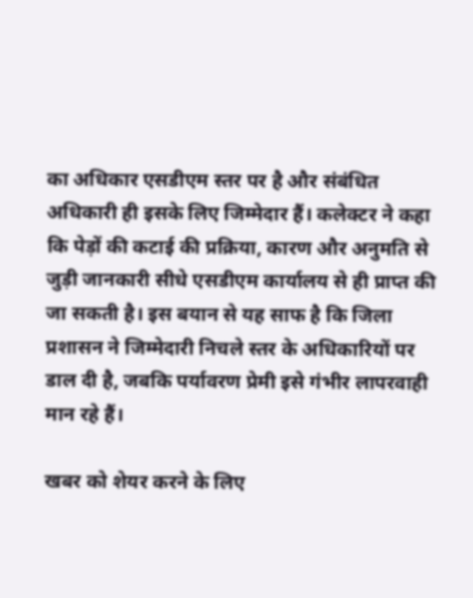का अधिकार एसडीएम स्तर पर है और संबंधित अधिकारी ही इसके लिए जिम्मेदार हैं। कलेक्टर ने कहा कि पेड़ों की कटाई की प्रक्रिया, कारण और अनुमति से जुड़ी जानकारी सीधे एसडीएम कार्यालय से ही प्राप्त की जा सकती है। इस बयान से यह साफ है कि जिला प्रशासन ने जिम्मेदारी निचले स्तर के अधिकारियों पर डाल दी है, जबकि पर्यावरण प्रेमी इसे गंभीर लापरवाही मान रहे हैं।

खबर को शेयर करने के लिए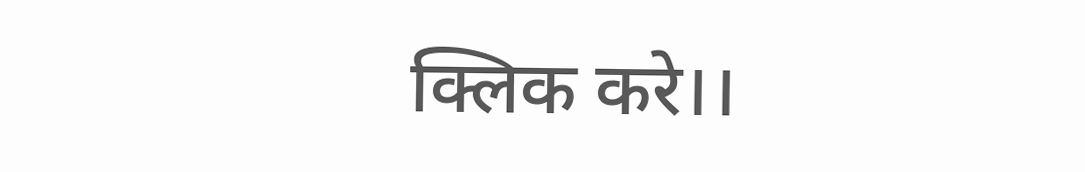क्लिक करे।।